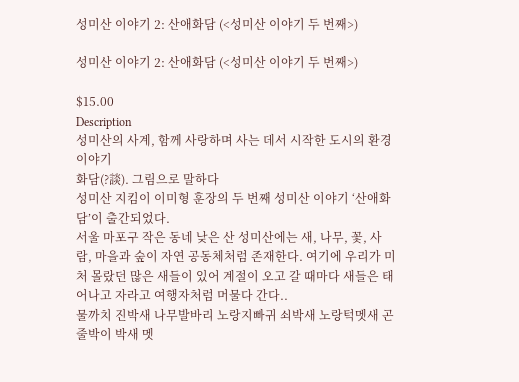성미산 이야기 2: 산애화담 (<성미산 이야기 두 번째>)

성미산 이야기 2: 산애화담 (<성미산 이야기 두 번째>)

$15.00
Description
성미산의 사계, 함께 사랑하며 사는 데서 시작한 도시의 환경이야기
화담(?談). 그림으로 말하다
성미산 지킴이 이미형 훈장의 두 번째 성미산 이야기 ‘산애화담’이 출간되었다.
서울 마포구 작은 동네 낮은 산 성미산에는 새, 나무, 꽃, 사람, 마을과 숲이 자연 공동체처럼 존재한다. 여기에 우리가 미처 몰랐던 많은 새들이 있어 계절이 오고 갈 때마다 새들은 태어나고 자라고 여행자처럼 머물다 간다..
물까치 진박새 나무발바리 노랑지빠귀 쇠박새 노랑턱멧새 곤줄박이 박새 멧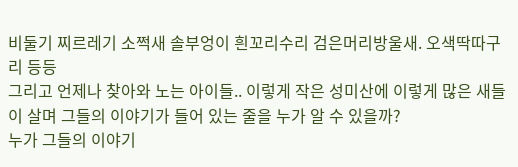비둘기 찌르레기 소쩍새 솔부엉이 흰꼬리수리 검은머리방울새. 오색딱따구리 등등
그리고 언제나 찾아와 노는 아이들.. 이렇게 작은 성미산에 이렇게 많은 새들이 살며 그들의 이야기가 들어 있는 줄을 누가 알 수 있을까?
누가 그들의 이야기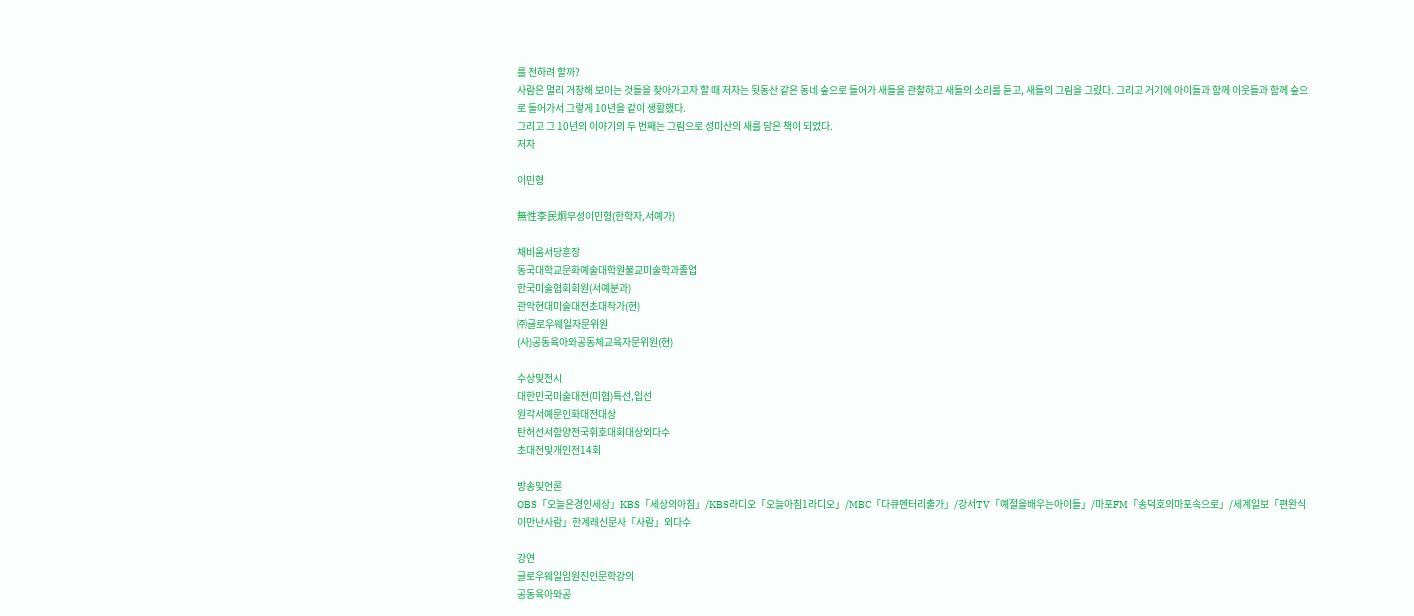를 전하려 할까?
사람은 멀리 거창해 보이는 것들을 찾아가고자 할 때 저자는 뒷동산 같은 동네 숲으로 들어가 새들을 관찰하고 새들의 소리를 듣고, 새들의 그림을 그렸다. 그리고 거기에 아이들과 함께 이웃들과 함께 숲으로 들어가서 그렇게 10년을 같이 생활했다.
그리고 그 10년의 이야기의 두 번째는 그림으로 성미산의 새를 담은 책이 되었다.
저자

이민형

無性李民炯무성이민형(한학자,서예가)

채비움서당훈장
동국대학교문화예술대학원불교미술학과졸업
한국미술협회회원(서예분과)
관악현대미술대전초대작가(현)
㈜글로우웨일자문위원
(사)공동육아와공동체교육자문위원(현)

수상및전시
대한민국미술대전(미협)특선,입선
원각서예문인화대전대상
탄허선서함양전국휘호대회대상외다수
초대전및개인전14회

방송및언론
OBS「오늘은경인세상」KBS「세상의아침」/KBS라디오「오늘아침1라디오」/MBC「다큐멘터리출가」/강서TV「예절을배우는아이들」/마포FM「송덕호의마포속으로」/세계일보「편완식이만난사람」한계레신문사「사람」외다수

강연
글로우웨일임원진인문학강의
공동육아와공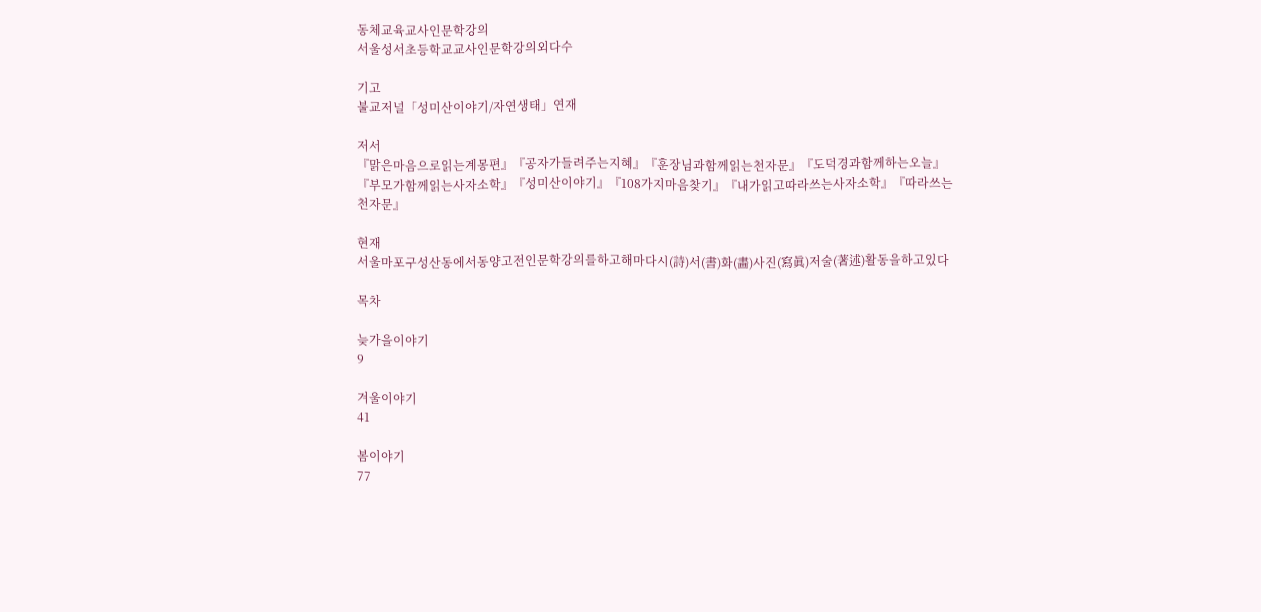동체교육교사인문학강의
서울성서초등학교교사인문학강의외다수

기고
불교저널「성미산이야기/자연생태」연재

저서
『맑은마음으로읽는계몽편』『공자가들려주는지혜』『훈장님과함께읽는천자문』『도덕경과함께하는오늘』
『부모가함께읽는사자소학』『성미산이야기』『108가지마음찾기』『내가읽고따라쓰는사자소학』『따라쓰는천자문』

현재
서울마포구성산동에서동양고전인문학강의를하고해마다시(詩)서(書)화(畵)사진(寫眞)저술(著述)활동을하고있다

목차

늦가을이야기
9

겨울이야기
41

봄이야기
77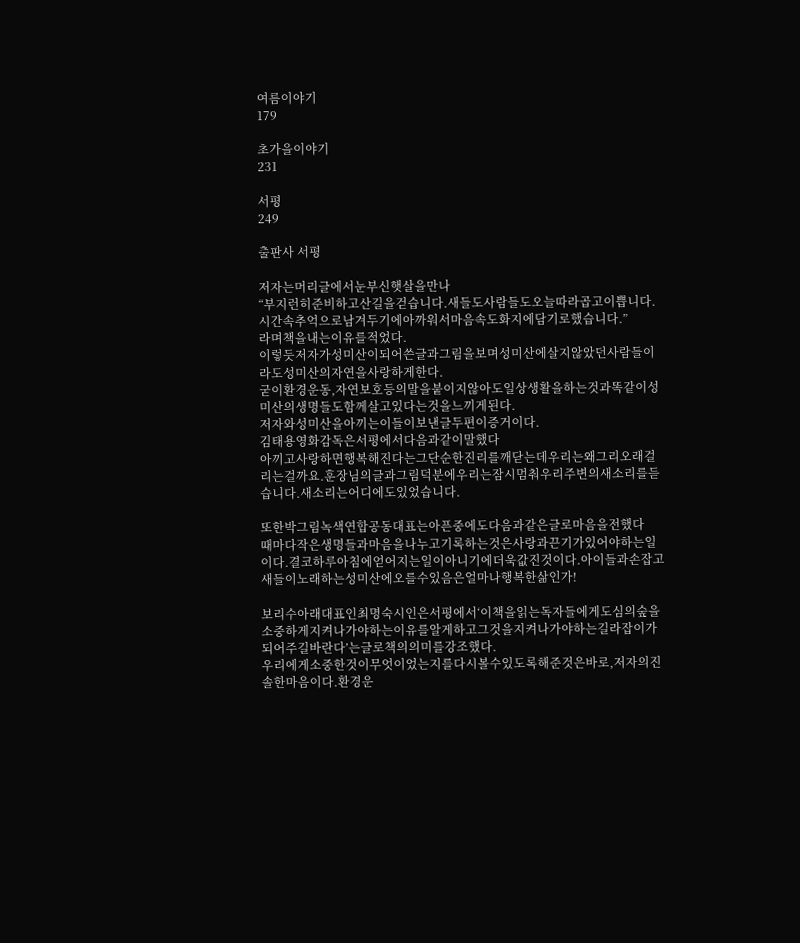여름이야기
179

초가을이야기
231

서평
249

출판사 서평

저자는머리글에서눈부신햇살을만나
“부지런히준비하고산길을걷습니다.새들도사람들도오늘따라곱고이쁩니다.시간속추억으로남겨두기에아까워서마음속도화지에담기로했습니다.”
라며책을내는이유를적었다.
이렇듯저자가성미산이되어쓴글과그림을보며성미산에살지않았던사람들이라도성미산의자연을사랑하게한다.
굳이환경운동,자연보호등의말을붙이지않아도일상생활을하는것과똑같이성미산의생명들도함께살고있다는것을느끼게된다.
저자와성미산을아끼는이들이보낸글두편이증거이다.
김태용영화감독은서평에서다음과같이말했다
아끼고사랑하면행복해진다는그단순한진리를깨닫는데우리는왜그리오래걸리는걸까요.훈장님의글과그림덕분에우리는잠시멈춰우리주변의새소리를듣습니다.새소리는어디에도있었습니다.

또한박그림녹색연합공동대표는아픈중에도다음과같은글로마음을전했다
때마다작은생명들과마음을나누고기록하는것은사랑과끈기가있어야하는일이다.결코하루아침에얻어지는일이아니기에더욱값진것이다.아이들과손잡고새들이노래하는성미산에오를수있음은얼마나행복한삶인가!

보리수아래대표인최명숙시인은서평에서‘이책을읽는독자들에게도심의숲을소중하게지켜나가야하는이유를알게하고그것을지켜나가야하는길라잡이가되어주길바란다’는글로책의의미를강조했다.
우리에게소중한것이무엇이었는지를다시볼수있도록해준것은바로,저자의진솔한마음이다.환경운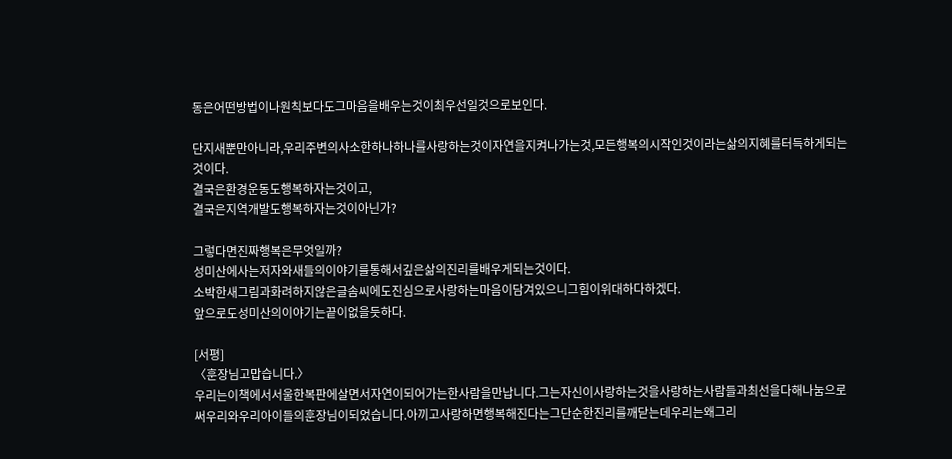동은어떤방법이나원칙보다도그마음을배우는것이최우선일것으로보인다.

단지새뿐만아니라,우리주변의사소한하나하나를사랑하는것이자연을지켜나가는것,모든행복의시작인것이라는삶의지혜를터득하게되는것이다.
결국은환경운동도행복하자는것이고,
결국은지역개발도행복하자는것이아닌가?

그렇다면진짜행복은무엇일까?
성미산에사는저자와새들의이야기를통해서깊은삶의진리를배우게되는것이다.
소박한새그림과화려하지않은글솜씨에도진심으로사랑하는마음이담겨있으니그힘이위대하다하겠다.
앞으로도성미산의이야기는끝이없을듯하다.

[서평]
〈훈장님고맙습니다.〉
우리는이책에서서울한복판에살면서자연이되어가는한사람을만납니다.그는자신이사랑하는것을사랑하는사람들과최선을다해나눔으로써우리와우리아이들의훈장님이되었습니다.아끼고사랑하면행복해진다는그단순한진리를깨닫는데우리는왜그리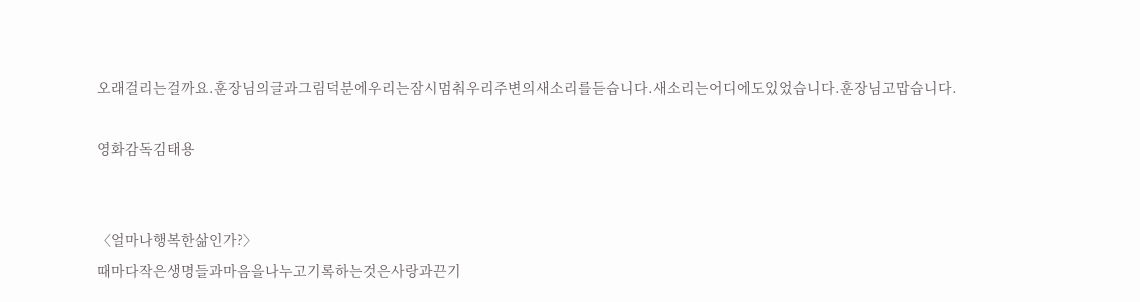오래걸리는걸까요.훈장님의글과그림덕분에우리는잠시멈춰우리주변의새소리를듣습니다.새소리는어디에도있었습니다.훈장님고맙습니다.

영화감독김태용


〈얼마나행복한삶인가?〉
때마다작은생명들과마음을나누고기록하는것은사랑과끈기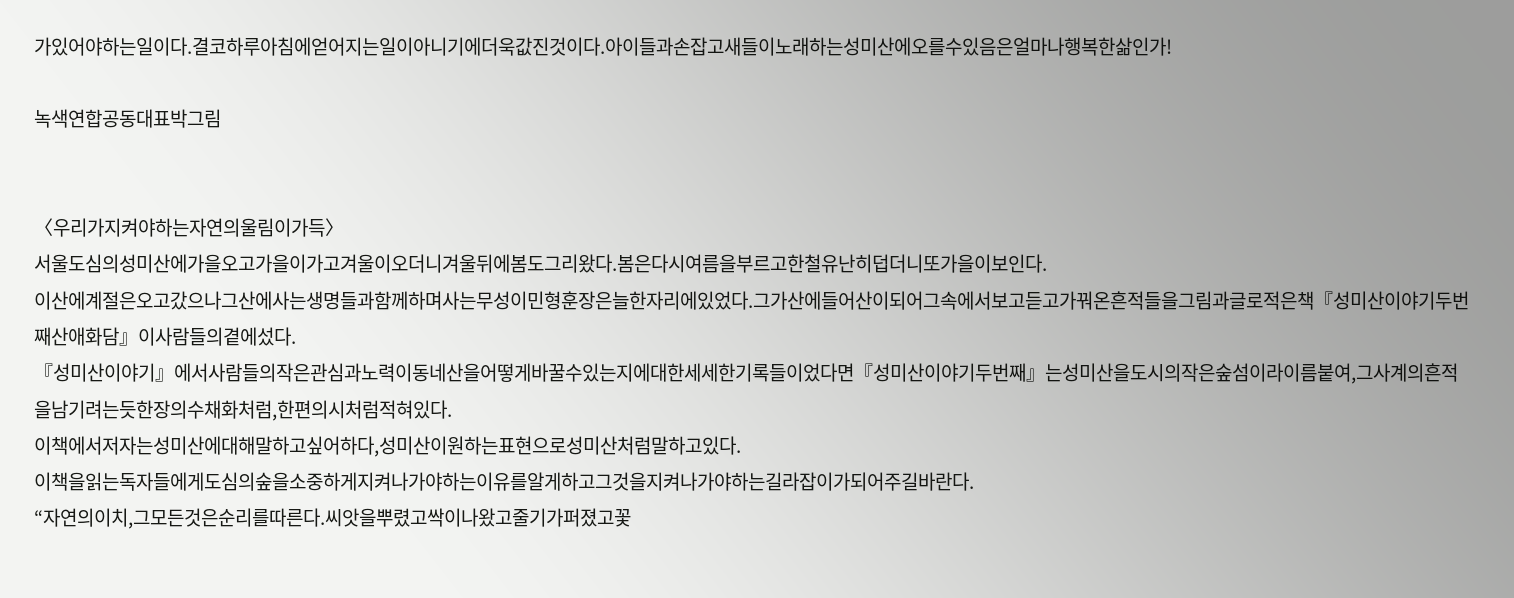가있어야하는일이다.결코하루아침에얻어지는일이아니기에더욱값진것이다.아이들과손잡고새들이노래하는성미산에오를수있음은얼마나행복한삶인가!

녹색연합공동대표박그림


〈우리가지켜야하는자연의울림이가득〉
서울도심의성미산에가을오고가을이가고겨울이오더니겨울뒤에봄도그리왔다.봄은다시여름을부르고한철유난히덥더니또가을이보인다.
이산에계절은오고갔으나그산에사는생명들과함께하며사는무성이민형훈장은늘한자리에있었다.그가산에들어산이되어그속에서보고듣고가꿔온흔적들을그림과글로적은책『성미산이야기두번째산애화담』이사람들의곁에섰다.
『성미산이야기』에서사람들의작은관심과노력이동네산을어떻게바꿀수있는지에대한세세한기록들이었다면『성미산이야기두번째』는성미산을도시의작은숲섬이라이름붙여,그사계의흔적을남기려는듯한장의수채화처럼,한편의시처럼적혀있다.
이책에서저자는성미산에대해말하고싶어하다,성미산이원하는표현으로성미산처럼말하고있다.
이책을읽는독자들에게도심의숲을소중하게지켜나가야하는이유를알게하고그것을지켜나가야하는길라잡이가되어주길바란다.
“자연의이치,그모든것은순리를따른다.씨앗을뿌렸고싹이나왔고줄기가퍼졌고꽃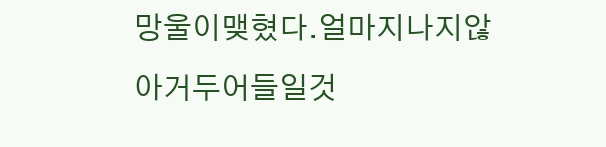망울이맺혔다.얼마지나지않아거두어들일것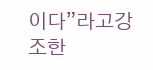이다”라고강조한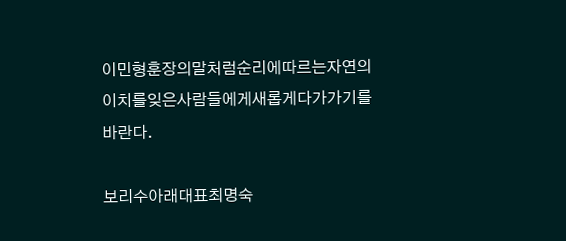이민형훈장의말처럼순리에따르는자연의이치를잊은사람들에게새롭게다가가기를바란다.

보리수아래대표최명숙